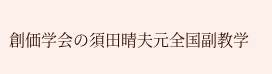創価学会の須田晴夫元全国副教学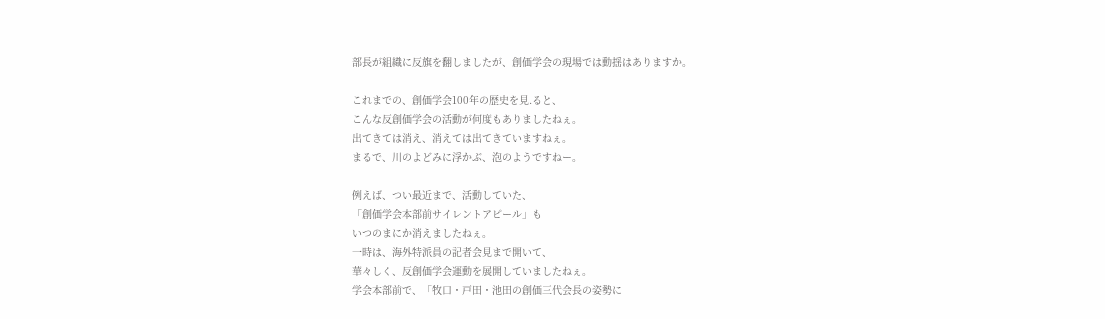部長が組織に反旗を翻しましたが、創価学会の現場では動揺はありますか。

これまでの、創価学会100年の歴史を見.ると、
こんな反創価学会の活動が何度もありましたねぇ。
出てきては消え、消えては出てきていますねぇ。
まるで、川のよどみに浮かぶ、泡のようですねー。

例えば、つい最近まで、活動していた、
「創価学会本部前サイレントアピール」も
いつのまにか消えましたねぇ。
一時は、海外特派員の記者会見まで開いて、
華々しく、反創価学会運動を展開していましたねぇ。
学会本部前で、「牧口・戸田・池田の創価三代会長の姿勢に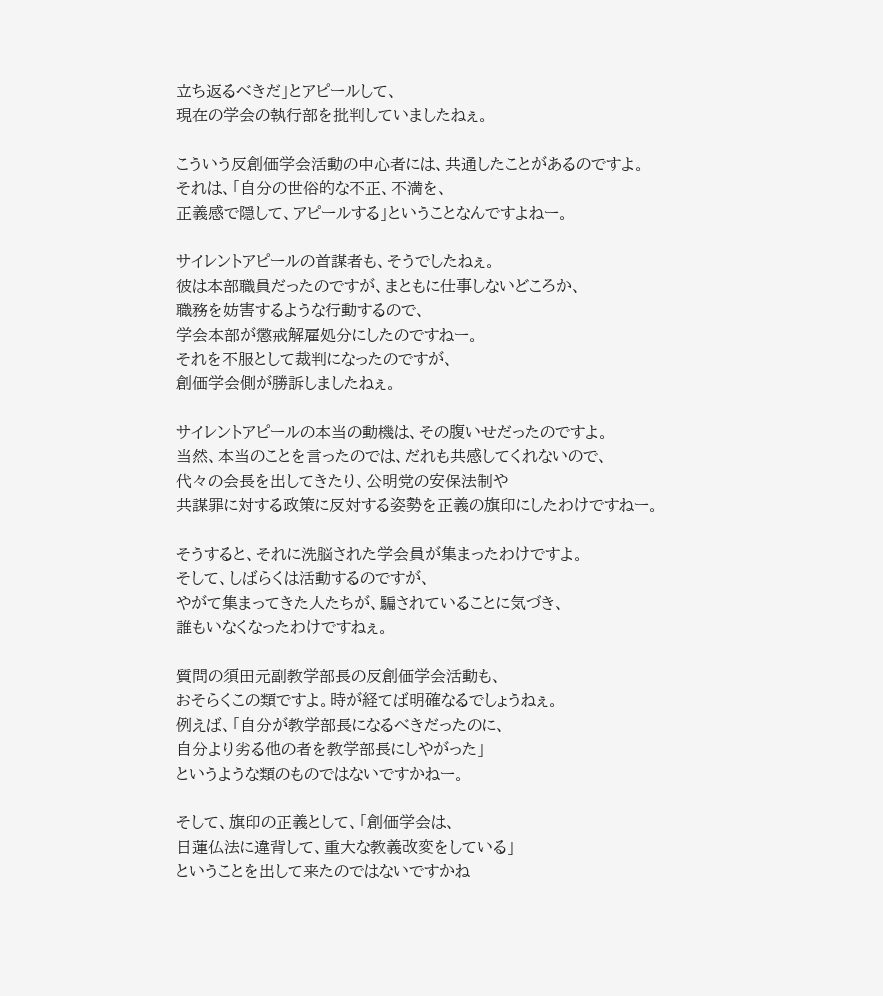立ち返るべきだ」とアピールして、
現在の学会の執行部を批判していましたねぇ。

こういう反創価学会活動の中心者には、共通したことがあるのですよ。
それは、「自分の世俗的な不正、不満を、
正義感で隠して、アピールする」ということなんですよねー。

サイレントアピールの首謀者も、そうでしたねぇ。
彼は本部職員だったのですが、まともに仕事しないどころか、
職務を妨害するような行動するので、
学会本部が懲戒解雇処分にしたのですねー。
それを不服として裁判になったのですが、
創価学会側が勝訴しましたねぇ。

サイレントアピールの本当の動機は、その腹いせだったのですよ。
当然、本当のことを言ったのでは、だれも共感してくれないので、
代々の会長を出してきたり、公明党の安保法制や
共謀罪に対する政策に反対する姿勢を正義の旗印にしたわけですねー。

そうすると、それに洗脳された学会員が集まったわけですよ。
そして、しばらくは活動するのですが、
やがて集まってきた人たちが、騙されていることに気づき、
誰もいなくなったわけですねぇ。

質問の須田元副教学部長の反創価学会活動も、
おそらくこの類ですよ。時が経てば明確なるでしょうねぇ。
例えば、「自分が教学部長になるべきだったのに、
自分より劣る他の者を教学部長にしやがった」
というような類のものではないですかねー。

そして、旗印の正義として、「創価学会は、
日蓮仏法に違背して、重大な教義改変をしている」
ということを出して来たのではないですかね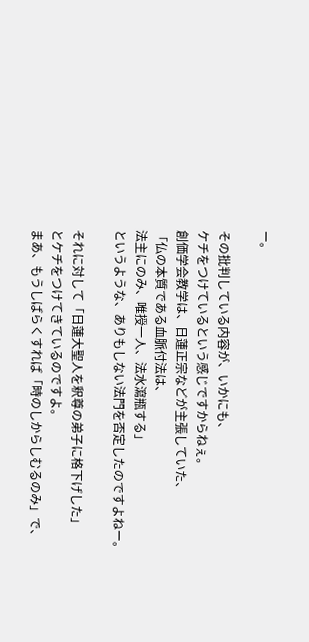ー。

その批判している内容が、いかにも、
ケチをつけているという感じですからねぇ。
創価学会教学は、日蓮正宗などが主張していた、
「仏の本質である血脈付法は、
法主にのみ、唯授一人、法水瀉瓶する」
というような、ありもしない法門を否定したのですよねー。

それに対して「日蓮大聖人を釈尊の弟子に格下げした」
とケチをつけてきているのですよ。
まあ、もうしばらくすれば「時のしからしむるのみ」で、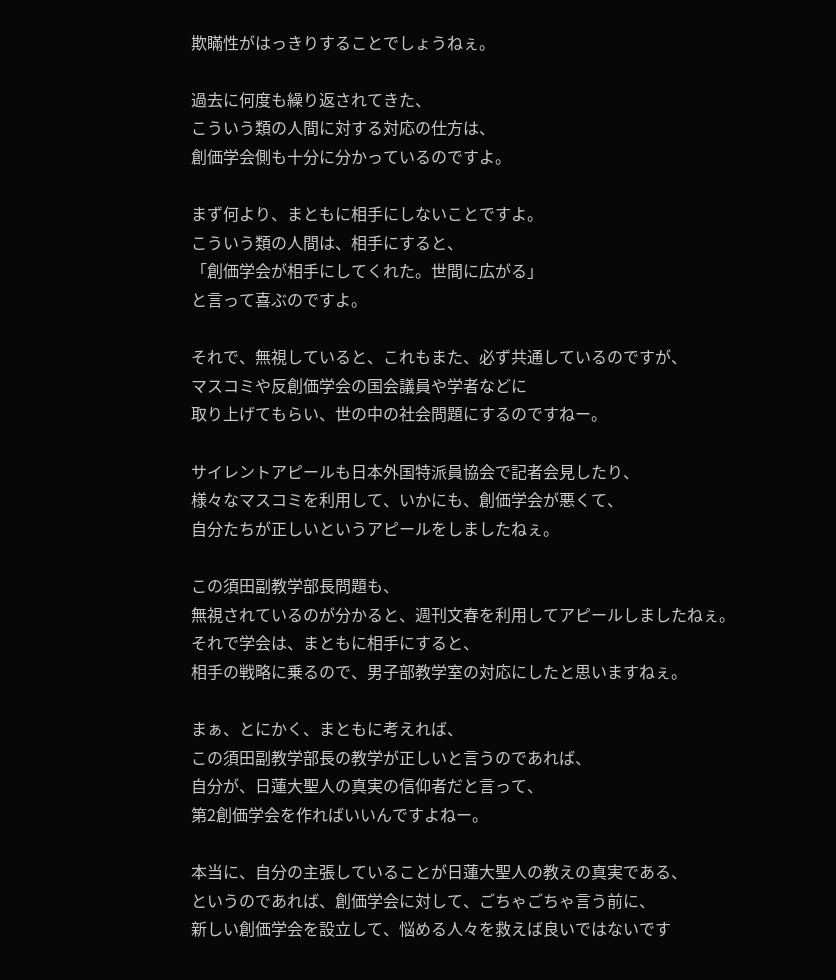欺瞞性がはっきりすることでしょうねぇ。

過去に何度も繰り返されてきた、
こういう類の人間に対する対応の仕方は、
創価学会側も十分に分かっているのですよ。

まず何より、まともに相手にしないことですよ。
こういう類の人間は、相手にすると、
「創価学会が相手にしてくれた。世間に広がる」
と言って喜ぶのですよ。

それで、無視していると、これもまた、必ず共通しているのですが、
マスコミや反創価学会の国会議員や学者などに
取り上げてもらい、世の中の社会問題にするのですねー。

サイレントアピールも日本外国特派員協会で記者会見したり、
様々なマスコミを利用して、いかにも、創価学会が悪くて、
自分たちが正しいというアピールをしましたねぇ。

この須田副教学部長問題も、
無視されているのが分かると、週刊文春を利用してアピールしましたねぇ。
それで学会は、まともに相手にすると、
相手の戦略に乗るので、男子部教学室の対応にしたと思いますねぇ。

まぁ、とにかく、まともに考えれば、
この須田副教学部長の教学が正しいと言うのであれば、
自分が、日蓮大聖人の真実の信仰者だと言って、
第2創価学会を作ればいいんですよねー。

本当に、自分の主張していることが日蓮大聖人の教えの真実である、
というのであれば、創価学会に対して、ごちゃごちゃ言う前に、
新しい創価学会を設立して、悩める人々を救えば良いではないです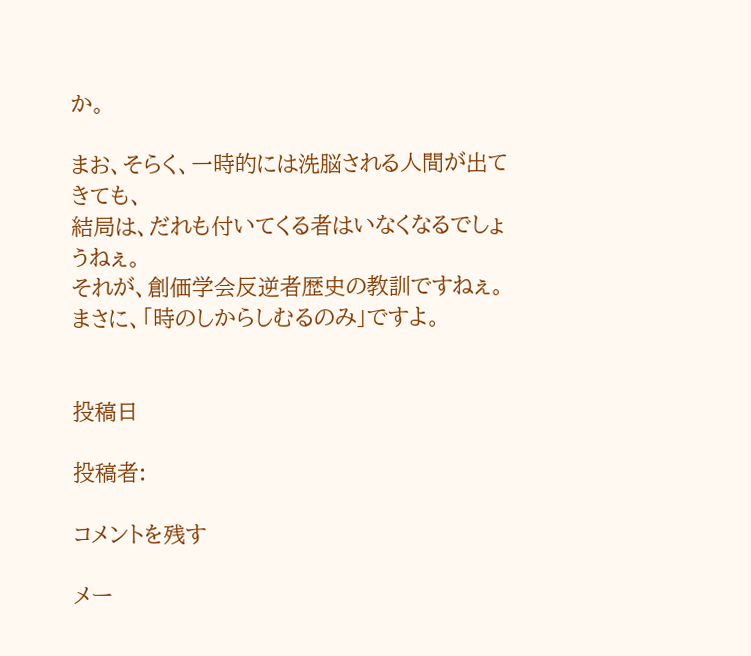か。

まお、そらく、一時的には洗脳される人間が出てきても、
結局は、だれも付いてくる者はいなくなるでしょうねぇ。
それが、創価学会反逆者歴史の教訓ですねぇ。
まさに、「時のしからしむるのみ」ですよ。


投稿日

投稿者:

コメントを残す

メー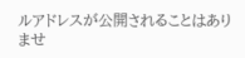ルアドレスが公開されることはありませ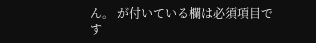ん。 が付いている欄は必須項目です